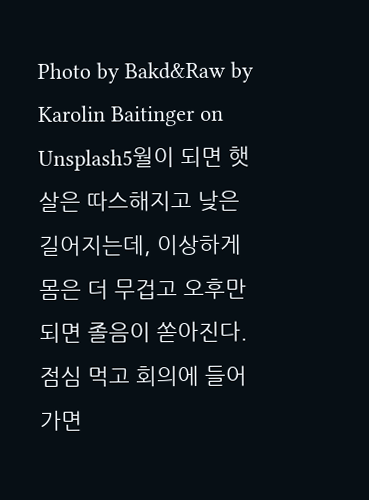Photo by Bakd&Raw by Karolin Baitinger on Unsplash5월이 되면 햇살은 따스해지고 낮은 길어지는데, 이상하게 몸은 더 무겁고 오후만 되면 졸음이 쏟아진다. 점심 먹고 회의에 들어가면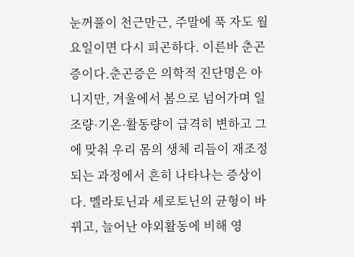눈꺼풀이 천근만근, 주말에 푹 자도 월요일이면 다시 피곤하다. 이른바 춘곤증이다.춘곤증은 의학적 진단명은 아니지만, 겨울에서 봄으로 넘어가며 일조량·기온·활동량이 급격히 변하고 그에 맞춰 우리 몸의 생체 리듬이 재조정되는 과정에서 흔히 나타나는 증상이다. 멜라토닌과 세로토닌의 균형이 바뀌고, 늘어난 야외활동에 비해 영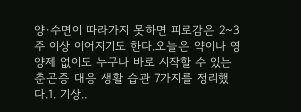양·수면이 따라가지 못하면 피로감은 2~3주 이상 이어지기도 한다.오늘은 약이나 영양제 없이도 누구나 바로 시작할 수 있는 춘곤증 대응 생활 습관 7가지를 정리했다.1. 기상..